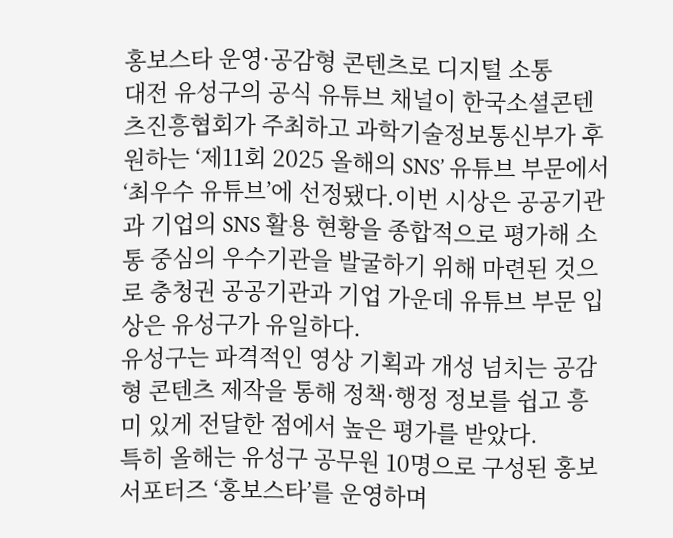홍보스타 운영·공감형 콘텐츠로 디지털 소통
대전 유성구의 공식 유튜브 채널이 한국소셜콘텐츠진흥협회가 주최하고 과학기술정보통신부가 후원하는 ‘제11회 2025 올해의 SNS’ 유튜브 부문에서 ‘최우수 유튜브’에 선정됐다.이번 시상은 공공기관과 기업의 SNS 활용 현황을 종합적으로 평가해 소통 중심의 우수기관을 발굴하기 위해 마련된 것으로 충청권 공공기관과 기업 가운데 유튜브 부문 입상은 유성구가 유일하다.
유성구는 파격적인 영상 기획과 개성 넘치는 공감형 콘텐츠 제작을 통해 정책·행정 정보를 쉽고 흥미 있게 전달한 점에서 높은 평가를 받았다.
특히 올해는 유성구 공무원 10명으로 구성된 홍보 서포터즈 ‘홍보스타’를 운영하며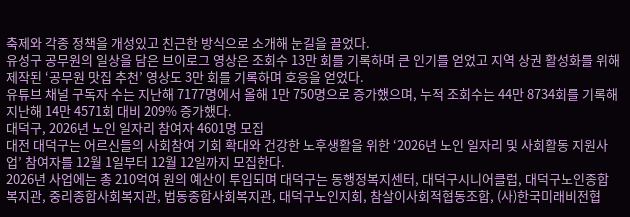축제와 각종 정책을 개성있고 친근한 방식으로 소개해 눈길을 끌었다.
유성구 공무원의 일상을 담은 브이로그 영상은 조회수 13만 회를 기록하며 큰 인기를 얻었고 지역 상권 활성화를 위해 제작된 ‘공무원 맛집 추천’ 영상도 3만 회를 기록하며 호응을 얻었다.
유튜브 채널 구독자 수는 지난해 7177명에서 올해 1만 750명으로 증가했으며, 누적 조회수는 44만 8734회를 기록해 지난해 14만 4571회 대비 209% 증가했다.
대덕구, 2026년 노인 일자리 참여자 4601명 모집
대전 대덕구는 어르신들의 사회참여 기회 확대와 건강한 노후생활을 위한 ‘2026년 노인 일자리 및 사회활동 지원사업’ 참여자를 12월 1일부터 12월 12일까지 모집한다.
2026년 사업에는 총 210억여 원의 예산이 투입되며 대덕구는 동행정복지센터, 대덕구시니어클럽, 대덕구노인종합복지관, 중리종합사회복지관, 법동종합사회복지관, 대덕구노인지회, 참살이사회적협동조합, (사)한국미래비전협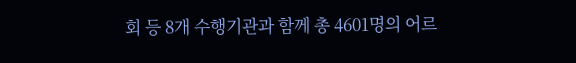회 등 8개 수행기관과 함께 총 4601명의 어르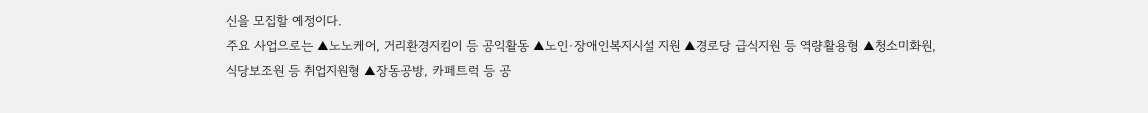신을 모집할 예정이다.
주요 사업으로는 ▲노노케어, 거리환경지킴이 등 공익활동 ▲노인·장애인복지시설 지원 ▲경로당 급식지원 등 역량활용형 ▲청소미화원, 식당보조원 등 취업지원형 ▲장동공방, 카페트럭 등 공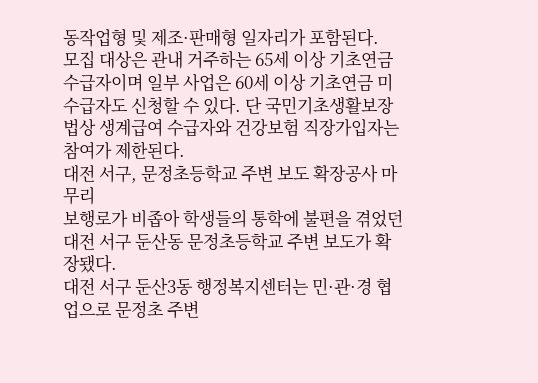동작업형 및 제조·판매형 일자리가 포함된다.
모집 대상은 관내 거주하는 65세 이상 기초연금 수급자이며 일부 사업은 60세 이상 기초연금 미수급자도 신청할 수 있다. 단 국민기초생활보장법상 생계급여 수급자와 건강보험 직장가입자는 참여가 제한된다.
대전 서구, 문정초등학교 주변 보도 확장공사 마무리
보행로가 비좁아 학생들의 통학에 불편을 겪었던 대전 서구 둔산동 문정초등학교 주변 보도가 확장됐다.
대전 서구 둔산3동 행정복지센터는 민·관·경 협업으로 문정초 주변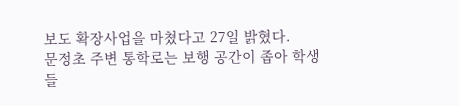보도 확장사업을 마쳤다고 27일 밝혔다.
문정초 주변 통학로는 보행 공간이 좁아 학생들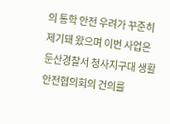의 통학 안전 우려가 꾸준히 제기돼 왔으며 이번 사업은 둔산경찰서 청사지구대 생활안전협의회의 건의를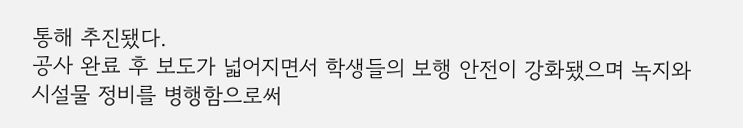통해 추진됐다.
공사 완료 후 보도가 넓어지면서 학생들의 보행 안전이 강화됐으며 녹지와 시설물 정비를 병행함으로써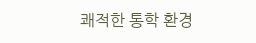쾌적한 통학 환경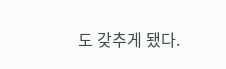도 갖추게 됐다.